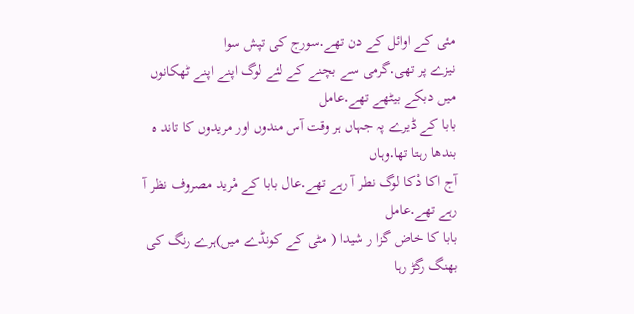مئی کے اوائل کے دن تھے․سورج کی تپش سوا
نیزے پر تھی․گرمی سے بچنے کے لئے لوگ اپنے اپنے ٹھکانوں میں دبکے بیٹھے تھے․عامل
بابا کے ڈیرے پہ جہاں ہر وقت آس مندوں اور مریدوں کا تاند ہ بندھا رہتا تھا․وہاں
آج اکا دْکا لوگ نطر آ رہے تھے․عال بابا کے مْرید مصروف نظر آ رہے تھے․عامل
بابا کا خاض گزا ر شیدا ( مٹی کے کونڈے میں)ہرے رنگ کی بھنگ رگڑ رہا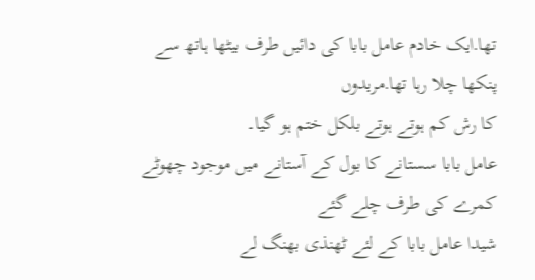تھا․ایک خادم عامل بابا کی دائیں طرف بیٹھا ہاتھ سے پنکھا چلا رہا تھا․مریدوں
کا رش کم ہوتے ہوتے بلکل ختم ہو گیا۔
عامل بابا سستانے کا بول کے آستانے میں موجود چھوٹے کمرے کی طرف چلے گئے
شیدا عامل بابا کے لئے ٹھنذی بھنگ لے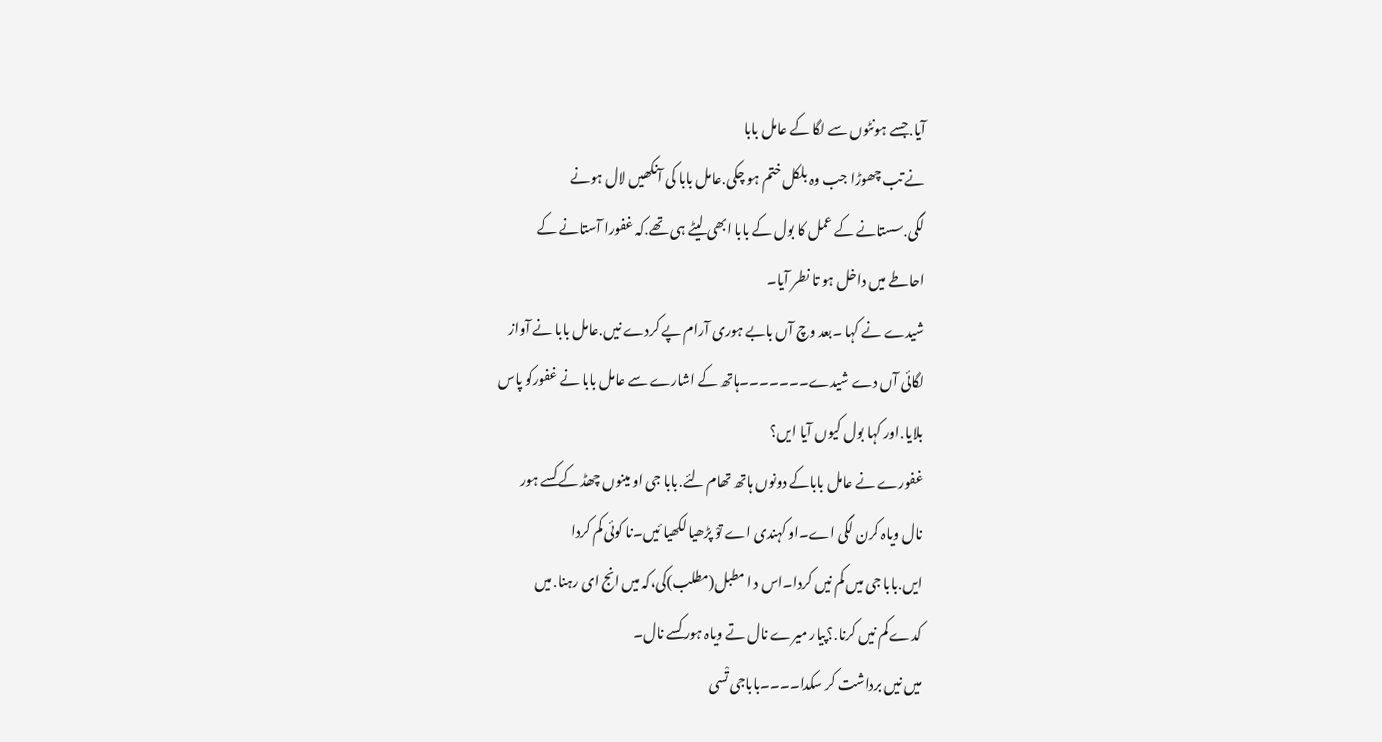آیا․جسے ہونٹوں سے لگا کے عامل بابا
نے تب چھوڑا جب وہ بلکل ختم ہو چکی․عامل بابا کی آنکھیں لال ہونے
لگی․سستانے کے عمل کا بول کے بابا ابھی لیٹے ہی تھے․کہ غفورا آستانے کے
احاطے میں داخل ہو تا نطر آیا۔
شیدے نے کہا ۔بعد وچ آں بابے ہوری آرام پے کردے نیں․عامل بابا نے آواز
لگائی آں دے شیدے۔۔۔۔۔۔۔ہاتھ کے اشارے سے عامل بابا نے غفورکو پاس
بلایا․اور کہا بول کیوں آیا ایں؟
غفورے نے عامل باباکے دونوں ہاتھ تھام لئے․بابا جی او مینوں چھڈ کے کسے ہور
نال ویاہ کرن لگی اے۔او کہندی اے توْ پڑھیا لکھیا ئیں۔نا کوئی کم کردا
ایں․بابا جی میں کم نیں کردا۔اس د ا مطبل(مطلب)کی،کہ میں انج ای رہنا․میں
کدے کم نیں کرنا․؟پیار میرے نال تے ویاہ ہور کسے نال۔
میں نیں برداشت کر سکدا۔۔۔۔باباجی تْسی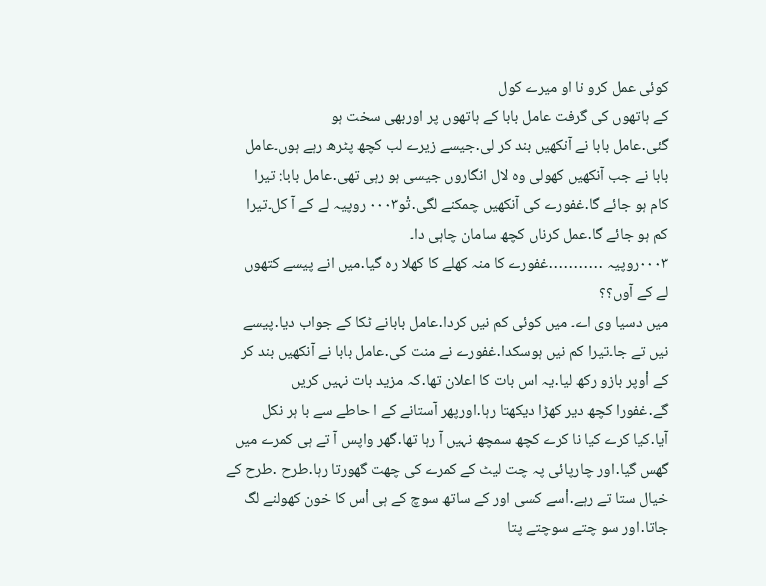کوئی عمل کرو نا او میرے کول
کے ہاتھوں کی گرفت عامل بابا کے ہاتھوں پر اوربھی سخت ہو
گئی․عامل بابا نے آنکھیں بند کر لی․جیسے زیرے لب کچھ پٹرھ رہے ہوں۔عامل
بابا نے جب آنکھیں کھولی وہ لال انگاروں جیسی ہو رہی تھی․عامل بابا: تیرا
کام ہو جائے گا․غفورے کی آنکھیں چمکنے لگی․تْو۰۰۰۳ روپیہ لے کے آ کل۔تیرا
کم ہو جائے گا․عمل کرناں کچھ سامان چاہی دا۔
۰۰۰۳روپیہ ․․․․․․․․․․․غفورے کا منہ کھلے کا کھلا رہ گیا․میں انے پیسے کتھوں
لے کے آوں؟؟
میں دسیا وی اے۔ میں کوئی کم نیں کردا․عامل بابانے ٹکا کے جواب دیا․پیسے
نیں تے جا۔تیرا کم نیں ہوسکدا․غفورے نے منت کی․عامل بابا نے آنکھیں بند کر
کے اْوپر بازو رکھ لیا․یہ اس بات کا اعلان تھا․کہ مزید بات نہیں کریں
گے․غفورا کچھ دیر کھڑا دیکھتا رہا․اورپھر آستانے کے ا حاطے سے با ہر نکل
آیا․کیا کرے کیا نا کرے کچھ سمچھ نہیں آ رہا تھا․گھر واپس آ تے ہی کمرے میں
گھس گیا․اور چارپائی پہ چت لیٹ کے کمرے کی چھت گھورتا رہا․طرح ․طرح کے
خیال ستا تے رہے․اْسے کسی اور کے ساتھ سوچ کے ہی اْس کا خون کھولنے لگ
جاتا․اور سو چتے سوچتے پتا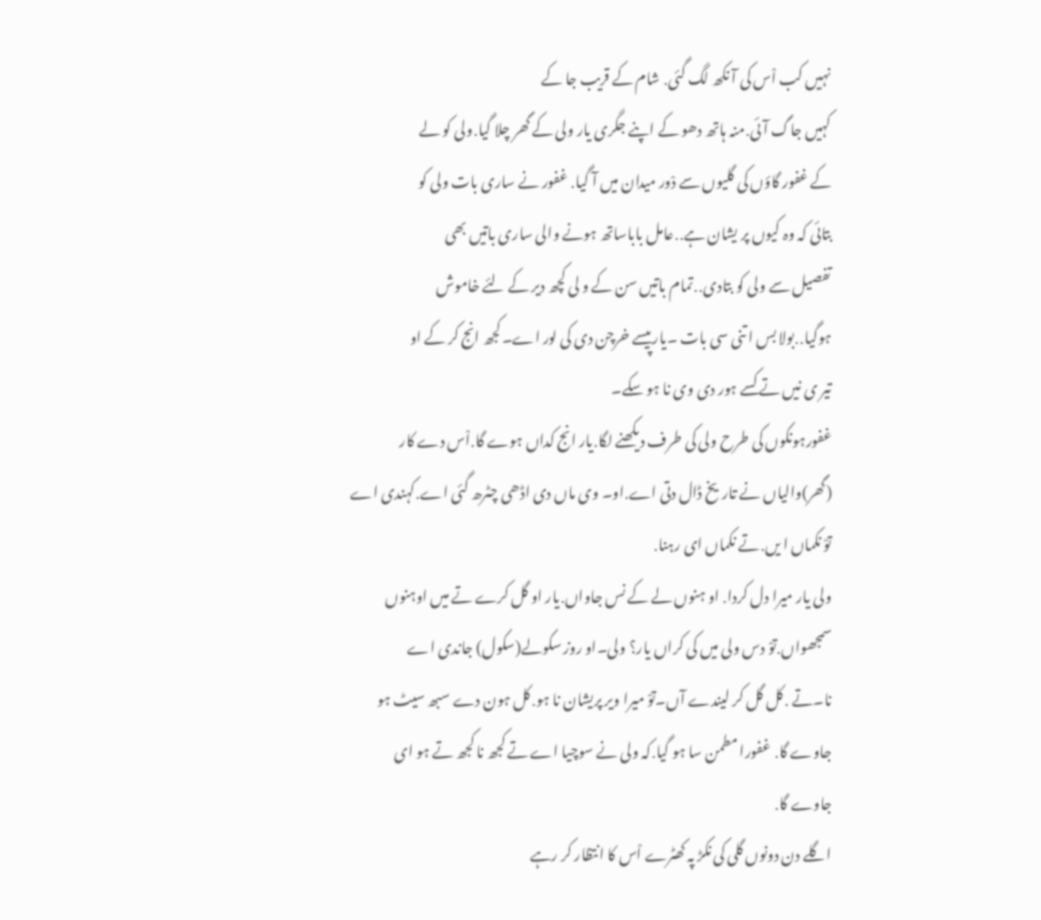نہیں کب اْس کی آ نکھ لگ گئی․ شام کے قریب جا کے
کہیں جاگ آئی․منہ ہاتھ دھو کے اپنے جگری یار ولی کے گھر چلا گیا․ولی کو لے
کے غفور گاؤں کی گلیوں سے دْور میدان میں آ گیا․ غفور نے ساری بات ولی کو
بتائی کہ وہ کیوں پر یشان ہے․․عامل باباساتھ ہونے والی ساری باتیں بھی
تفصیل سے ولی کو بتادی․․تمام باتیں سن کے و لی کچھ دیر کے لئے خاموش
ہوگیا․․بولا بس ا تنی سی بات ۔یارپیسے خرچن دی کی لور اے۔کجھ انج کر کے او
تیر ی نیں تے کسے ہور دی وی نا ہو سکے۔
غفورہونکوں کی طرح ولی کی طرف دیکھنے لگا․یار انج کداں ہوے گا․اْس دے کار
(گھر)والیاں نے تاریخ ڈال دتی اے․او۔ وی ماں دی اڈھی چٹرھ گئی اے․کہندی اے
توْ نکماں ا یں․تے نکماں ای رہنا․
ولی یار میرا دل کردا․ او ہنوں لے کے نس جاواں․یار او گل کرے تے میں اوہنوں
سمجھواں․توْ دس ولی میں کی کراں یار؟ ولی۔او روز سکولے(سکول) جاندی اے
نا۔تے ․کل گل کر لیندے آں۔توْ میرا ویر پریشان نا ہو․کل ہون دے سبھ سیٹ ہو
جاوے گا․ غفورا مطمن سا ہو گیا․کہ ولی نے سوچیا اے تے کجھ نا کجھ تے ہو ای
جاوے گا․
اگلے دن دونوں گلی کی نکڑ پہ کھٹرے اْس کا انتظار کر رہے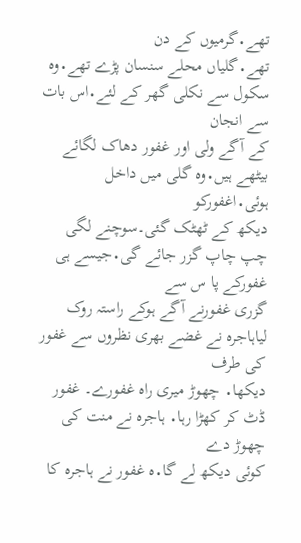تھے․گرمیوں کے دن
تھے․گلیاں محلے سنسان پڑے تھے․وہ سکول سے نکلی گھر کے لئے․اس بات سے انجان
کے آگے ولی اور غفور دھاک لگائے بیٹھے ہیں․وہ گلی میں داخل ہوئی․اغفورکو
دیکھ کے ٹھٹک گئی۔سوچنے لگی چپ چاپ گزر جائے گی․جیسے ہی غفورکے پا س سے
گزری غفورنے آگے ہوکے راستہ روک لیاہاجرہ نے غضے بھری نظروں سے غفور کی طرف
دیکھا․ چھوڑ میری راہ غفورے۔ غفور ڈٹ کر کھڑا رہا․ ہاجرہ نے منت کی چھوڑ دے
کوئی دیکھ لے گا․ہ غفور نے ہاجرہ کا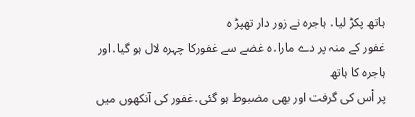ہاتھ پکڑ لیا․ ہاجرہ نے زور دار تھپڑ ہ
غفور کے منہ پر دے مارا․ہ غضے سے غفورکا چہرہ لال ہو گیا․اور ہاجرہ کا ہاتھ
پر اْس کی گرفت اور بھی مضبوط ہو گئی․غفور کی آنکھوں میں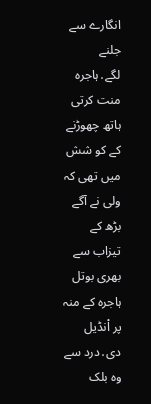انگارے سے جلنے
لگے․ہاجرہ منت کرتی ہاتھ چھوڑنے کے کو شش میں تھی کہ ولی نے آگے بڑھ کے
تیزاب سے بھری بوتل ہاجرہ کے منہ پر اْنڈیل دی․درد سے وہ بلک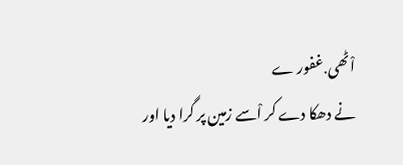اْٹھی․غفور ے
نے دھکا دے کر اْسے زمین پر گرا دیا اور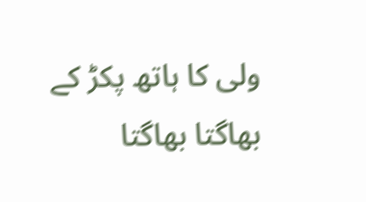ولی کا ہاتھ پکڑ کے بھاگتا بھاگتا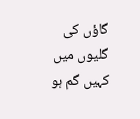گاؤں کی گلیوں میں کہیں گم ہو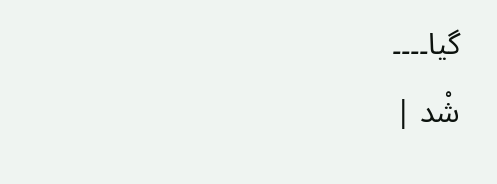گیا۔۔۔۔
شْد |